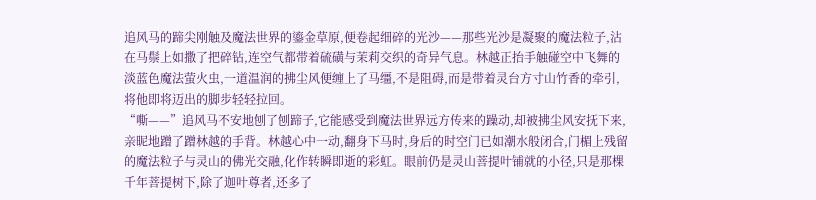追风马的蹄尖刚触及魔法世界的鎏金草原,便卷起细碎的光沙——那些光沙是凝聚的魔法粒子,沾在马鬃上如撒了把碎钻,连空气都带着硫磺与茉莉交织的奇异气息。林越正抬手触碰空中飞舞的淡蓝色魔法萤火虫,一道温润的拂尘风便缠上了马缰,不是阻碍,而是带着灵台方寸山竹香的牵引,将他即将迈出的脚步轻轻拉回。
“嘶——”追风马不安地刨了刨蹄子,它能感受到魔法世界远方传来的躁动,却被拂尘风安抚下来,亲昵地蹭了蹭林越的手背。林越心中一动,翻身下马时,身后的时空门已如潮水般闭合,门楣上残留的魔法粒子与灵山的佛光交融,化作转瞬即逝的彩虹。眼前仍是灵山菩提叶铺就的小径,只是那棵千年菩提树下,除了迦叶尊者,还多了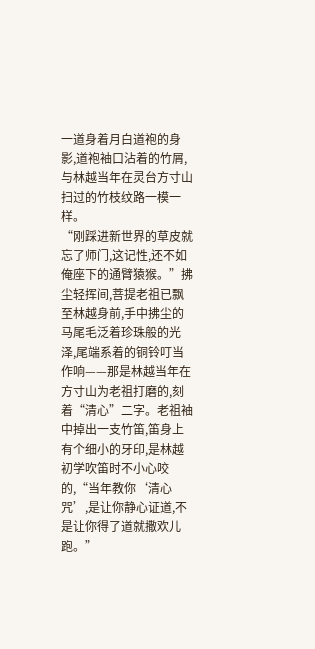一道身着月白道袍的身影,道袍袖口沾着的竹屑,与林越当年在灵台方寸山扫过的竹枝纹路一模一样。
“刚踩进新世界的草皮就忘了师门,这记性,还不如俺座下的通臂猿猴。”拂尘轻挥间,菩提老祖已飘至林越身前,手中拂尘的马尾毛泛着珍珠般的光泽,尾端系着的铜铃叮当作响——那是林越当年在方寸山为老祖打磨的,刻着“清心”二字。老祖袖中掉出一支竹笛,笛身上有个细小的牙印,是林越初学吹笛时不小心咬的,“当年教你‘清心咒’,是让你静心证道,不是让你得了道就撒欢儿跑。”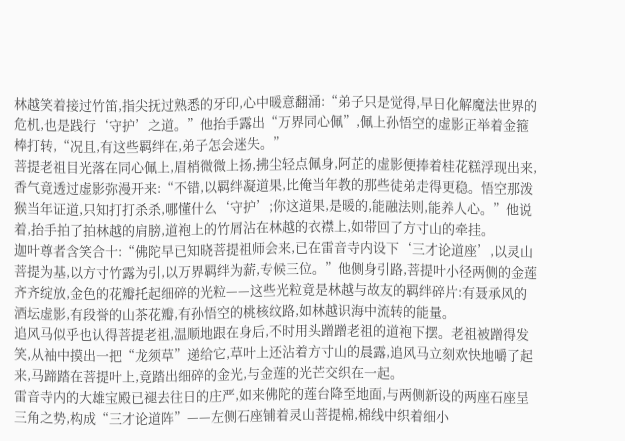林越笑着接过竹笛,指尖抚过熟悉的牙印,心中暖意翻涌:“弟子只是觉得,早日化解魔法世界的危机,也是践行‘守护’之道。”他抬手露出“万界同心佩”,佩上孙悟空的虚影正举着金箍棒打转,“况且,有这些羁绊在,弟子怎会迷失。”
菩提老祖目光落在同心佩上,眉梢微微上扬,拂尘轻点佩身,阿芷的虚影便捧着桂花糕浮现出来,香气竟透过虚影弥漫开来:“不错,以羁绊凝道果,比俺当年教的那些徒弟走得更稳。悟空那泼猴当年证道,只知打打杀杀,哪懂什么‘守护’;你这道果,是暖的,能融法则,能养人心。”他说着,抬手拍了拍林越的肩膀,道袍上的竹屑沾在林越的衣襟上,如带回了方寸山的牵挂。
迦叶尊者含笑合十:“佛陀早已知晓菩提祖师会来,已在雷音寺内设下‘三才论道座’,以灵山菩提为基,以方寸竹露为引,以万界羁绊为薪,专候三位。”他侧身引路,菩提叶小径两侧的金莲齐齐绽放,金色的花瓣托起细碎的光粒——这些光粒竟是林越与故友的羁绊碎片:有聂承风的酒坛虚影,有段誉的山茶花瓣,有孙悟空的桃核纹路,如林越识海中流转的能量。
追风马似乎也认得菩提老祖,温顺地跟在身后,不时用头蹭蹭老祖的道袍下摆。老祖被蹭得发笑,从袖中摸出一把“龙须草”递给它,草叶上还沾着方寸山的晨露,追风马立刻欢快地嚼了起来,马蹄踏在菩提叶上,竟踏出细碎的金光,与金莲的光芒交织在一起。
雷音寺内的大雄宝殿已褪去往日的庄严,如来佛陀的莲台降至地面,与两侧新设的两座石座呈三角之势,构成“三才论道阵”——左侧石座铺着灵山菩提棉,棉线中织着细小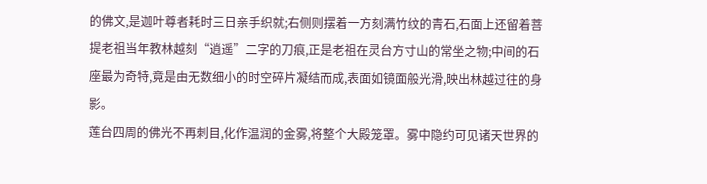的佛文,是迦叶尊者耗时三日亲手织就;右侧则摆着一方刻满竹纹的青石,石面上还留着菩提老祖当年教林越刻“逍遥”二字的刀痕,正是老祖在灵台方寸山的常坐之物;中间的石座最为奇特,竟是由无数细小的时空碎片凝结而成,表面如镜面般光滑,映出林越过往的身影。
莲台四周的佛光不再刺目,化作温润的金雾,将整个大殿笼罩。雾中隐约可见诸天世界的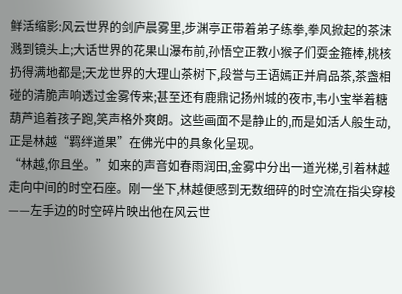鲜活缩影:风云世界的剑庐晨雾里,步渊亭正带着弟子练拳,拳风掀起的茶沫溅到镜头上;大话世界的花果山瀑布前,孙悟空正教小猴子们耍金箍棒,桃核扔得满地都是;天龙世界的大理山茶树下,段誉与王语嫣正并肩品茶,茶盏相碰的清脆声响透过金雾传来;甚至还有鹿鼎记扬州城的夜市,韦小宝举着糖葫芦追着孩子跑,笑声格外爽朗。这些画面不是静止的,而是如活人般生动,正是林越“羁绊道果”在佛光中的具象化呈现。
“林越,你且坐。”如来的声音如春雨润田,金雾中分出一道光梯,引着林越走向中间的时空石座。刚一坐下,林越便感到无数细碎的时空流在指尖穿梭——左手边的时空碎片映出他在风云世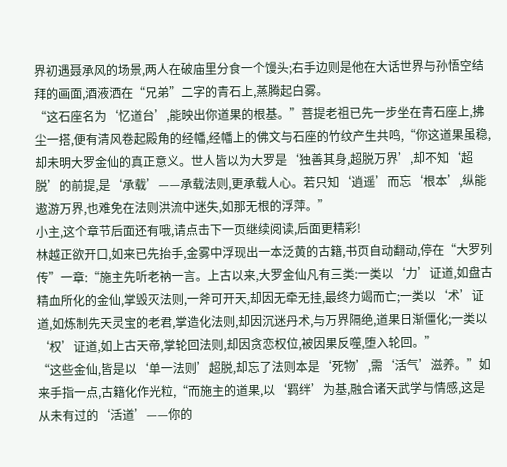界初遇聂承风的场景,两人在破庙里分食一个馒头;右手边则是他在大话世界与孙悟空结拜的画面,酒液洒在“兄弟”二字的青石上,蒸腾起白雾。
“这石座名为‘忆道台’,能映出你道果的根基。”菩提老祖已先一步坐在青石座上,拂尘一搭,便有清风卷起殿角的经幡,经幡上的佛文与石座的竹纹产生共鸣,“你这道果虽稳,却未明大罗金仙的真正意义。世人皆以为大罗是‘独善其身,超脱万界’,却不知‘超脱’的前提,是‘承载’——承载法则,更承载人心。若只知‘逍遥’而忘‘根本’,纵能遨游万界,也难免在法则洪流中迷失,如那无根的浮萍。”
小主,这个章节后面还有哦,请点击下一页继续阅读,后面更精彩!
林越正欲开口,如来已先抬手,金雾中浮现出一本泛黄的古籍,书页自动翻动,停在“大罗列传”一章:“施主先听老衲一言。上古以来,大罗金仙凡有三类:一类以‘力’证道,如盘古精血所化的金仙,掌毁灭法则,一斧可开天,却因无牵无挂,最终力竭而亡;一类以‘术’证道,如炼制先天灵宝的老君,掌造化法则,却因沉迷丹术,与万界隔绝,道果日渐僵化;一类以‘权’证道,如上古天帝,掌轮回法则,却因贪恋权位,被因果反噬,堕入轮回。”
“这些金仙,皆是以‘单一法则’超脱,却忘了法则本是‘死物’,需‘活气’滋养。”如来手指一点,古籍化作光粒,“而施主的道果,以‘羁绊’为基,融合诸天武学与情感,这是从未有过的‘活道’——你的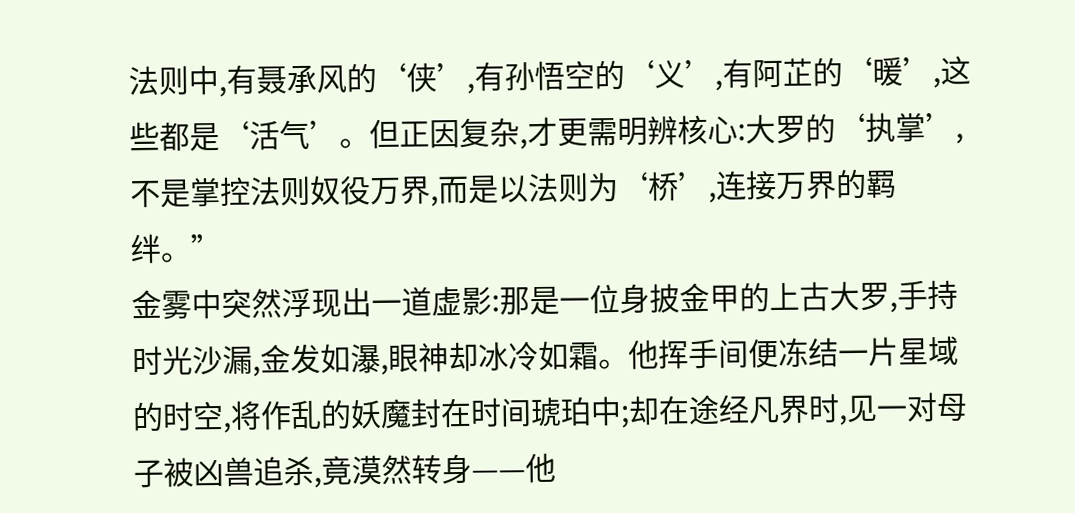法则中,有聂承风的‘侠’,有孙悟空的‘义’,有阿芷的‘暖’,这些都是‘活气’。但正因复杂,才更需明辨核心:大罗的‘执掌’,不是掌控法则奴役万界,而是以法则为‘桥’,连接万界的羁绊。”
金雾中突然浮现出一道虚影:那是一位身披金甲的上古大罗,手持时光沙漏,金发如瀑,眼神却冰冷如霜。他挥手间便冻结一片星域的时空,将作乱的妖魔封在时间琥珀中;却在途经凡界时,见一对母子被凶兽追杀,竟漠然转身——他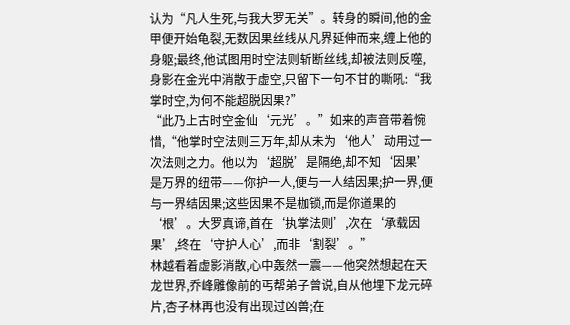认为“凡人生死,与我大罗无关”。转身的瞬间,他的金甲便开始龟裂,无数因果丝线从凡界延伸而来,缠上他的身躯;最终,他试图用时空法则斩断丝线,却被法则反噬,身影在金光中消散于虚空,只留下一句不甘的嘶吼:“我掌时空,为何不能超脱因果?”
“此乃上古时空金仙‘元光’。”如来的声音带着惋惜,“他掌时空法则三万年,却从未为‘他人’动用过一次法则之力。他以为‘超脱’是隔绝,却不知‘因果’是万界的纽带——你护一人,便与一人结因果;护一界,便与一界结因果;这些因果不是枷锁,而是你道果的‘根’。大罗真谛,首在‘执掌法则’,次在‘承载因果’,终在‘守护人心’,而非‘割裂’。”
林越看着虚影消散,心中轰然一震——他突然想起在天龙世界,乔峰雕像前的丐帮弟子曾说,自从他埋下龙元碎片,杏子林再也没有出现过凶兽;在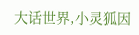大话世界,小灵狐因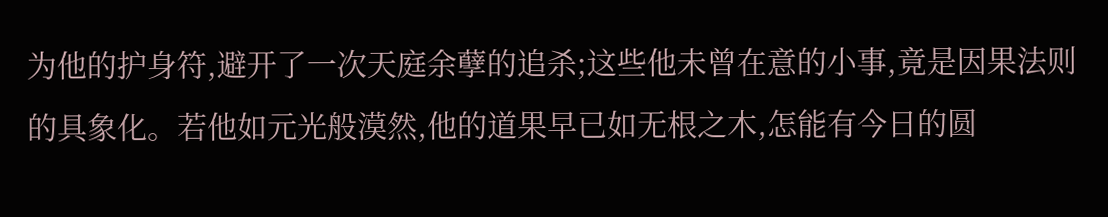为他的护身符,避开了一次天庭余孽的追杀;这些他未曾在意的小事,竟是因果法则的具象化。若他如元光般漠然,他的道果早已如无根之木,怎能有今日的圆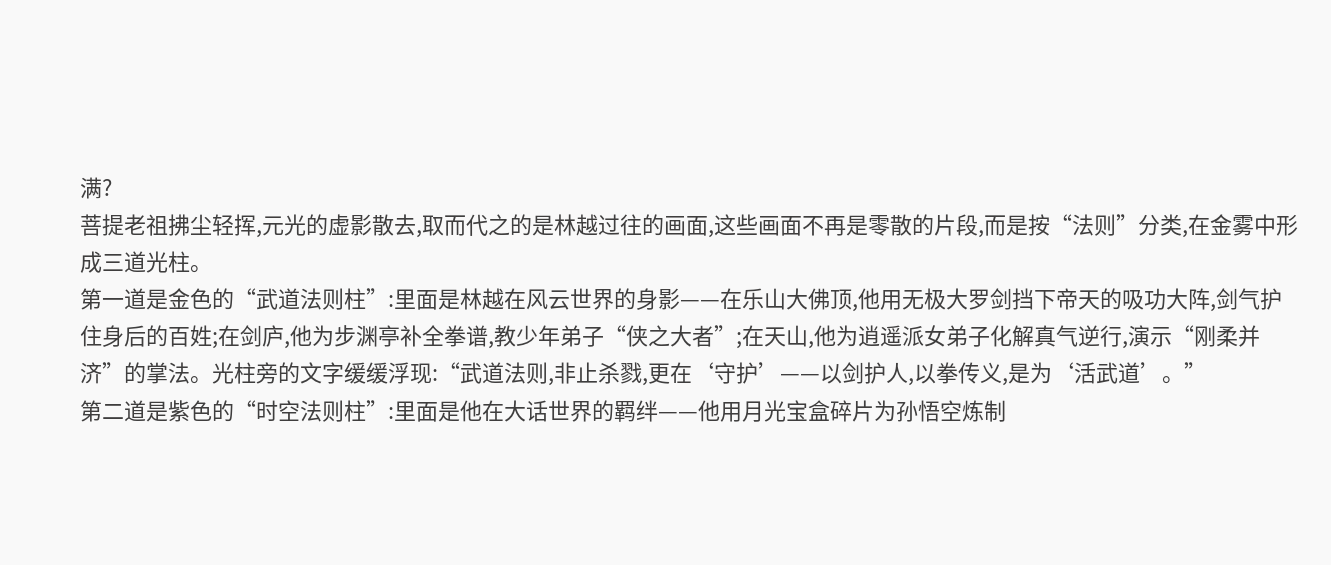满?
菩提老祖拂尘轻挥,元光的虚影散去,取而代之的是林越过往的画面,这些画面不再是零散的片段,而是按“法则”分类,在金雾中形成三道光柱。
第一道是金色的“武道法则柱”:里面是林越在风云世界的身影——在乐山大佛顶,他用无极大罗剑挡下帝天的吸功大阵,剑气护住身后的百姓;在剑庐,他为步渊亭补全拳谱,教少年弟子“侠之大者”;在天山,他为逍遥派女弟子化解真气逆行,演示“刚柔并济”的掌法。光柱旁的文字缓缓浮现:“武道法则,非止杀戮,更在‘守护’——以剑护人,以拳传义,是为‘活武道’。”
第二道是紫色的“时空法则柱”:里面是他在大话世界的羁绊——他用月光宝盒碎片为孙悟空炼制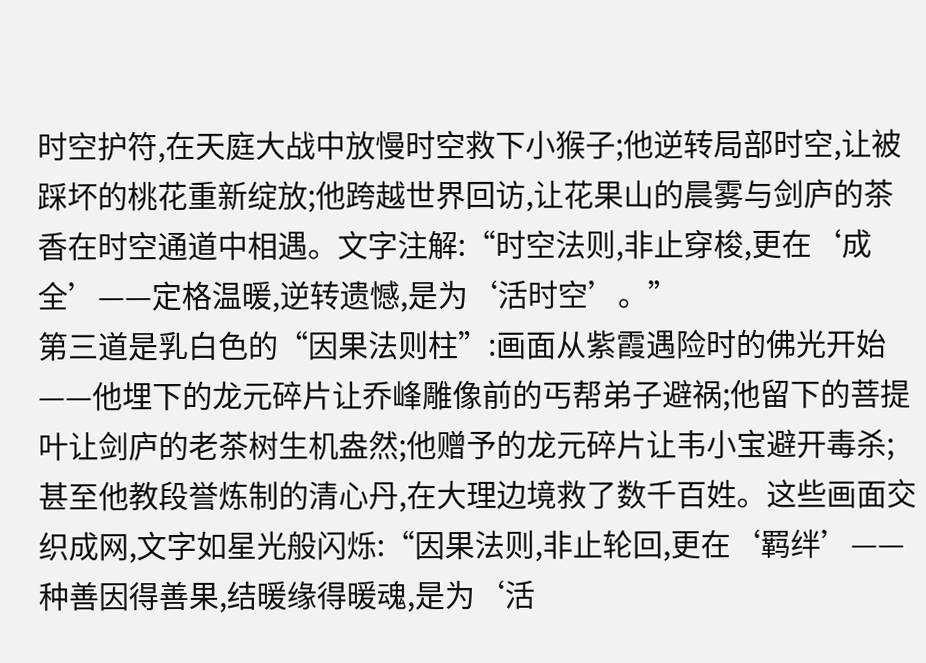时空护符,在天庭大战中放慢时空救下小猴子;他逆转局部时空,让被踩坏的桃花重新绽放;他跨越世界回访,让花果山的晨雾与剑庐的茶香在时空通道中相遇。文字注解:“时空法则,非止穿梭,更在‘成全’——定格温暖,逆转遗憾,是为‘活时空’。”
第三道是乳白色的“因果法则柱”:画面从紫霞遇险时的佛光开始——他埋下的龙元碎片让乔峰雕像前的丐帮弟子避祸;他留下的菩提叶让剑庐的老茶树生机盎然;他赠予的龙元碎片让韦小宝避开毒杀;甚至他教段誉炼制的清心丹,在大理边境救了数千百姓。这些画面交织成网,文字如星光般闪烁:“因果法则,非止轮回,更在‘羁绊’——种善因得善果,结暖缘得暖魂,是为‘活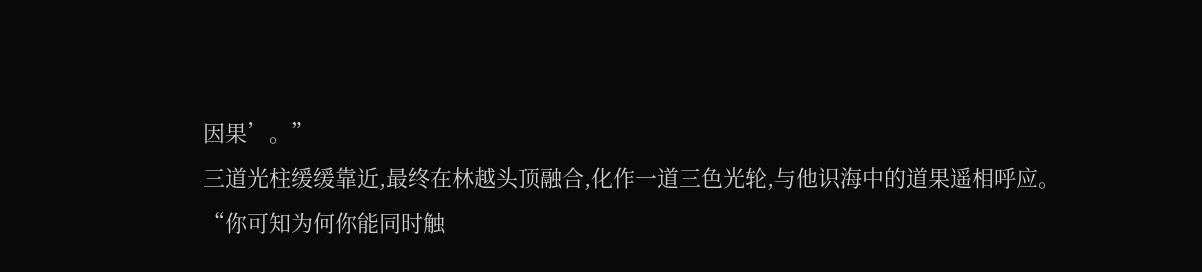因果’。”
三道光柱缓缓靠近,最终在林越头顶融合,化作一道三色光轮,与他识海中的道果遥相呼应。
“你可知为何你能同时触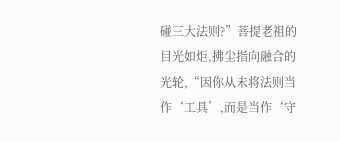碰三大法则?”菩提老祖的目光如炬,拂尘指向融合的光轮,“因你从未将法则当作‘工具’,而是当作‘守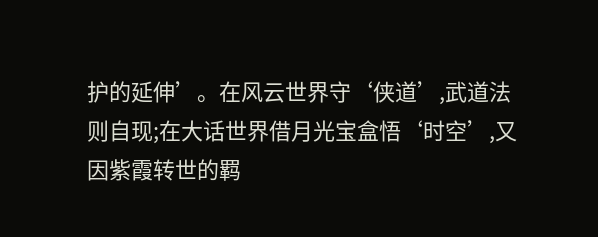护的延伸’。在风云世界守‘侠道’,武道法则自现;在大话世界借月光宝盒悟‘时空’,又因紫霞转世的羁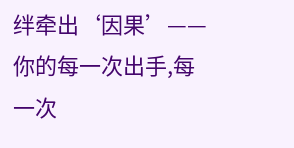绊牵出‘因果’——你的每一次出手,每一次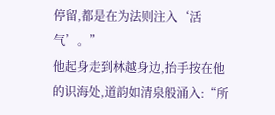停留,都是在为法则注入‘活气’。”
他起身走到林越身边,抬手按在他的识海处,道韵如清泉般涌入:“所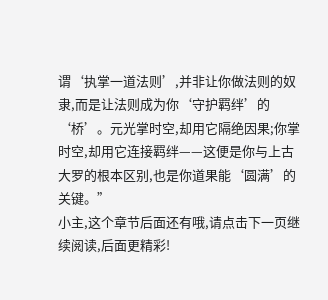谓‘执掌一道法则’,并非让你做法则的奴隶,而是让法则成为你‘守护羁绊’的‘桥’。元光掌时空,却用它隔绝因果;你掌时空,却用它连接羁绊——这便是你与上古大罗的根本区别,也是你道果能‘圆满’的关键。”
小主,这个章节后面还有哦,请点击下一页继续阅读,后面更精彩!